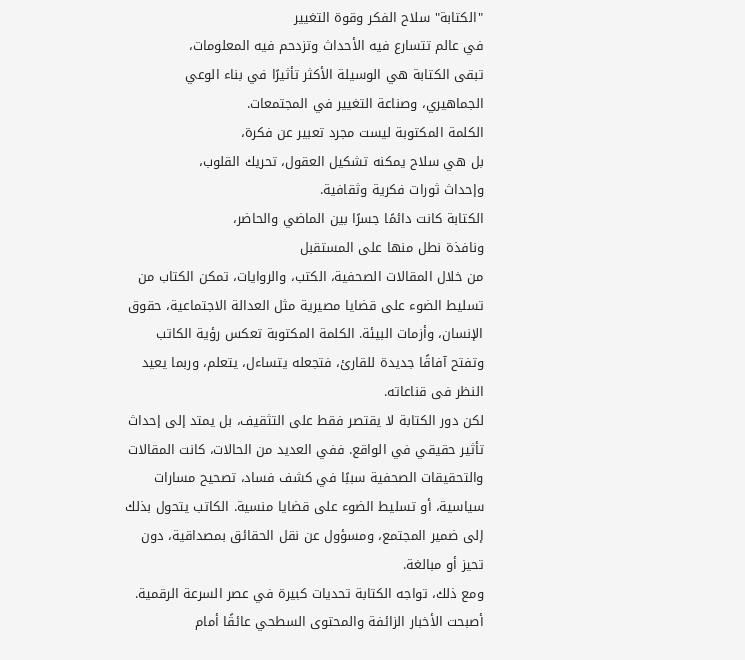"الكتابة" سلاح الفكر وقوة التغيير
في عالم تتسارع فيه الأحداث وتزدحم فيه المعلومات،
تبقى الكتابة هي الوسيلة الأكثر تأثيرًا في بناء الوعي الجماهيري، وصناعة التغيير في المجتمعات.
الكلمة المكتوبة ليست مجرد تعبير عن فكرة،
بل هي سلاح يمكنه تشكيل العقول، تحريك القلوب،
وإحداث ثورات فكرية وثقافية.
الكتابة كانت دائمًا جسرًا بين الماضي والحاضر،
ونافذة نطل منها على المستقبل
من خلال المقالات الصحفية، الكتب، والروايات، تمكن الكتاب من تسليط الضوء على قضايا مصيرية مثل العدالة الاجتماعية، حقوق الإنسان، وأزمات البيئة. الكلمة المكتوبة تعكس رؤية الكاتب وتفتح آفاقًا جديدة للقارئ، فتجعله يتساءل، يتعلم، وربما يعيد النظر فى قناعاته.
لكن دور الكتابة لا يقتصر فقط على التثقيف، بل يمتد إلى إحداث تأثير حقيقي في الواقع. ففي العديد من الحالات، كانت المقالات والتحقيقات الصحفية سببًا في كشف فساد، تصحيح مسارات سياسية، أو تسليط الضوء على قضايا منسية. الكاتب يتحول بذلك إلى ضمير المجتمع، ومسؤول عن نقل الحقائق بمصداقية، دون تحيز أو مبالغة.
ومع ذلك، تواجه الكتابة تحديات كبيرة في عصر السرعة الرقمية. أصبحت الأخبار الزائفة والمحتوى السطحي عائقًا أمام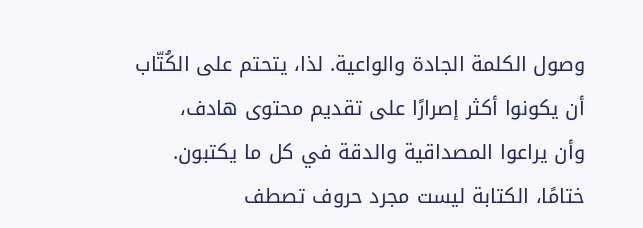وصول الكلمة الجادة والواعية. لذا، يتحتم على الكُتّاب
أن يكونوا أكثر إصرارًا على تقديم محتوى هادف،
وأن يراعوا المصداقية والدقة في كل ما يكتبون.
ختامًا، الكتابة ليست مجرد حروف تصطف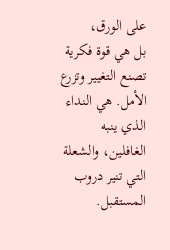على الورق،
بل هي قوة فكرية تصنع التغيير وتزرع الأمل. هي النداء الذي ينبه الغافلين، والشعلة التي تنير دروب المستقبل.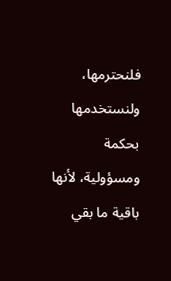فلنحترمها، ولنستخدمها بحكمة ومسؤولية، لأنها باقية ما بقي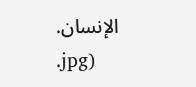الإنسان.
.jpg)